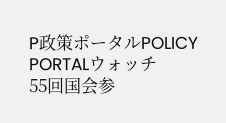P政策ポータルPOLICY PORTALウォッチ
55回国会参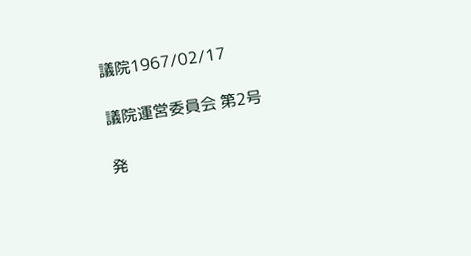議院1967/02/17

議院運営委員会 第2号

発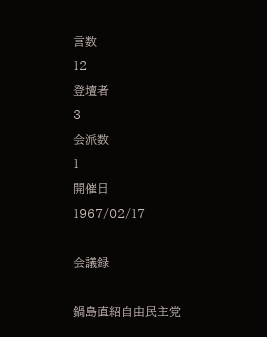言数
12
登壇者
3
会派数
1
開催日
1967/02/17

会議録

鍋島直紹自由民主党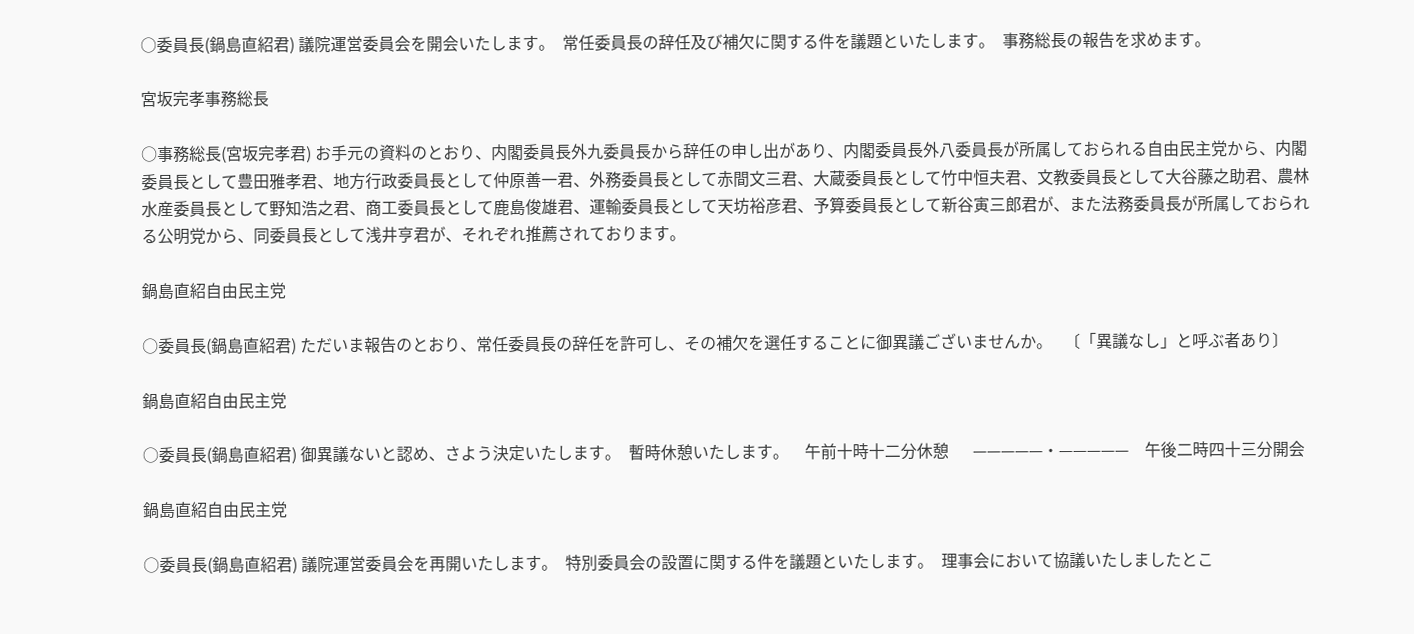○委員長(鍋島直紹君) 議院運営委員会を開会いたします。  常任委員長の辞任及び補欠に関する件を議題といたします。  事務総長の報告を求めます。

宮坂完孝事務総長

○事務総長(宮坂完孝君) お手元の資料のとおり、内閣委員長外九委員長から辞任の申し出があり、内閣委員長外八委員長が所属しておられる自由民主党から、内閣委員長として豊田雅孝君、地方行政委員長として仲原善一君、外務委員長として赤間文三君、大蔵委員長として竹中恒夫君、文教委員長として大谷藤之助君、農林水産委員長として野知浩之君、商工委員長として鹿島俊雄君、運輸委員長として天坊裕彦君、予算委員長として新谷寅三郎君が、また法務委員長が所属しておられる公明党から、同委員長として浅井亨君が、それぞれ推薦されております。

鍋島直紹自由民主党

○委員長(鍋島直紹君) ただいま報告のとおり、常任委員長の辞任を許可し、その補欠を選任することに御異議ございませんか。   〔「異議なし」と呼ぶ者あり〕

鍋島直紹自由民主党

○委員長(鍋島直紹君) 御異議ないと認め、さよう決定いたします。  暫時休憩いたします。    午前十時十二分休憩      —————・—————    午後二時四十三分開会

鍋島直紹自由民主党

○委員長(鍋島直紹君) 議院運営委員会を再開いたします。  特別委員会の設置に関する件を議題といたします。  理事会において協議いたしましたとこ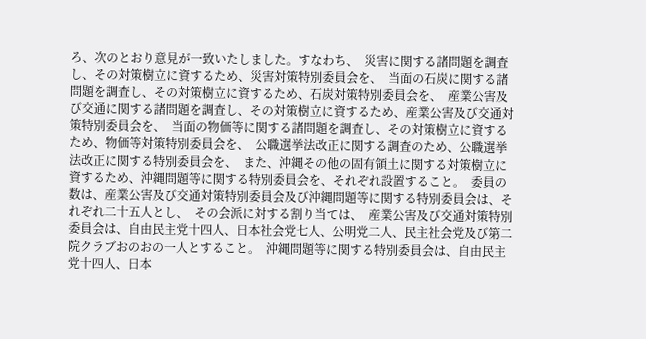ろ、次のとおり意見が一致いたしました。すなわち、  災害に関する諸問題を調査し、その対策樹立に資するため、災害対策特別委員会を、  当面の石炭に関する諸問題を調査し、その対策樹立に資するため、石炭対策特別委員会を、  産業公害及び交通に関する諸問題を調査し、その対策樹立に資するため、産業公害及び交通対策特別委員会を、  当面の物価等に関する諸問題を調査し、その対策樹立に資するため、物価等対策特別委員会を、  公職選挙法改正に関する調査のため、公職選挙法改正に関する特別委員会を、  また、沖縄その他の固有領土に関する対策樹立に資するため、沖縄問題等に関する特別委員会を、それぞれ設置すること。  委員の数は、産業公害及び交通対策特別委員会及び沖縄問題等に関する特別委員会は、それぞれ二十五人とし、  その会派に対する割り当ては、  産業公害及び交通対策特別委員会は、自由民主党十四人、日本社会党七人、公明党二人、民主社会党及び第二院クラブおのおの一人とすること。  沖縄問題等に関する特別委員会は、自由民主党十四人、日本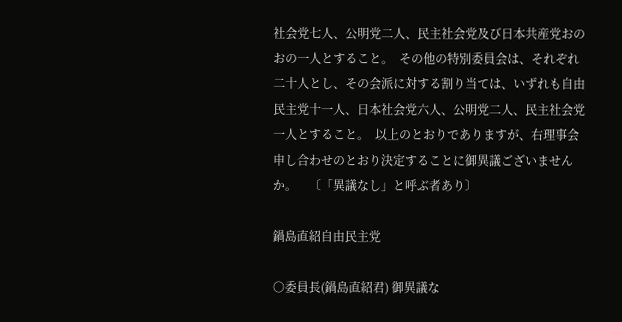社会党七人、公明党二人、民主社会党及び日本共産党おのおの一人とすること。  その他の特別委員会は、それぞれ二十人とし、その会派に対する割り当ては、いずれも自由民主党十一人、日本社会党六人、公明党二人、民主社会党一人とすること。  以上のとおりでありますが、右理事会申し合わせのとおり決定することに御異議ございませんか。    〔「異議なし」と呼ぶ者あり〕

鍋島直紹自由民主党

○委員長(鍋島直紹君) 御異議な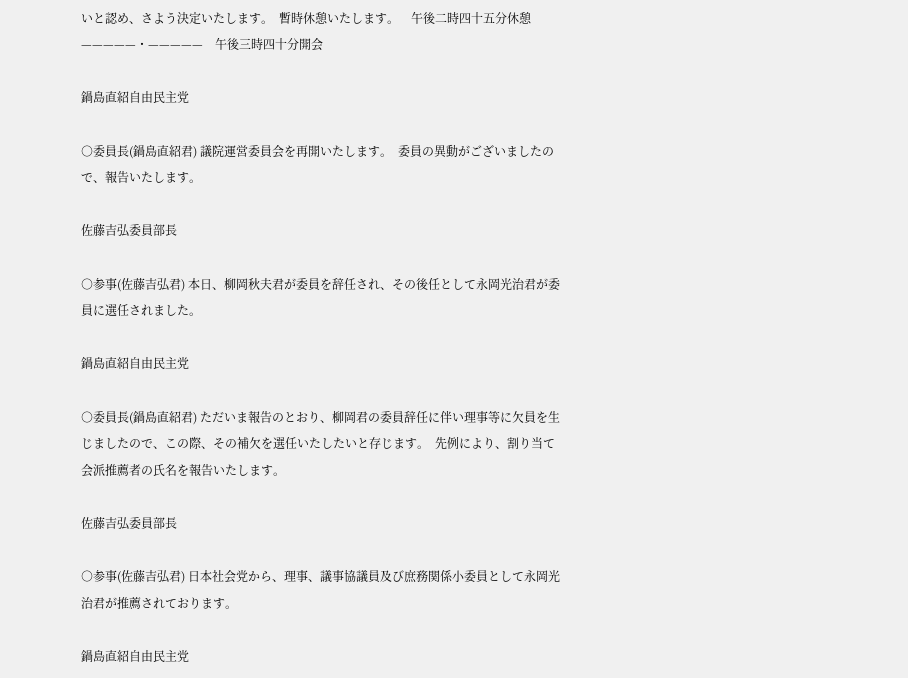いと認め、さよう決定いたします。  暫時休憩いたします。    午後二時四十五分休憩      —————・—————    午後三時四十分開会

鍋島直紹自由民主党

○委員長(鍋島直紹君) 議院運営委員会を再開いたします。  委員の異動がございましたので、報告いたします。

佐藤吉弘委員部長

○参事(佐藤吉弘君) 本日、柳岡秋夫君が委員を辞任され、その後任として永岡光治君が委員に選任されました。

鍋島直紹自由民主党

○委員長(鍋島直紹君) ただいま報告のとおり、柳岡君の委員辞任に伴い理事等に欠員を生じましたので、この際、その補欠を選任いたしたいと存じます。  先例により、割り当て会派推薦者の氏名を報告いたします。

佐藤吉弘委員部長

○参事(佐藤吉弘君) 日本社会党から、理事、議事協議員及び庶務関係小委員として永岡光治君が推薦されております。

鍋島直紹自由民主党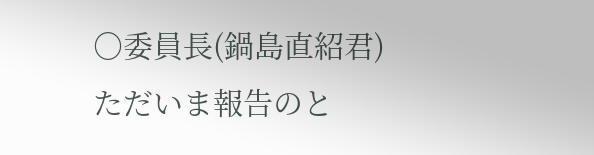○委員長(鍋島直紹君) ただいま報告のと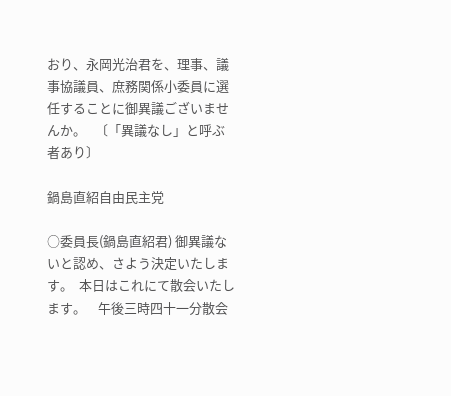おり、永岡光治君を、理事、議事協議員、庶務関係小委員に選任することに御異議ございませんか。   〔「異議なし」と呼ぶ者あり〕

鍋島直紹自由民主党

○委員長(鍋島直紹君) 御異議ないと認め、さよう決定いたします。  本日はこれにて散会いたします。    午後三時四十一分散会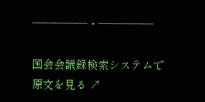—————・—————

国会会議録検索システムで原文を見る ↗